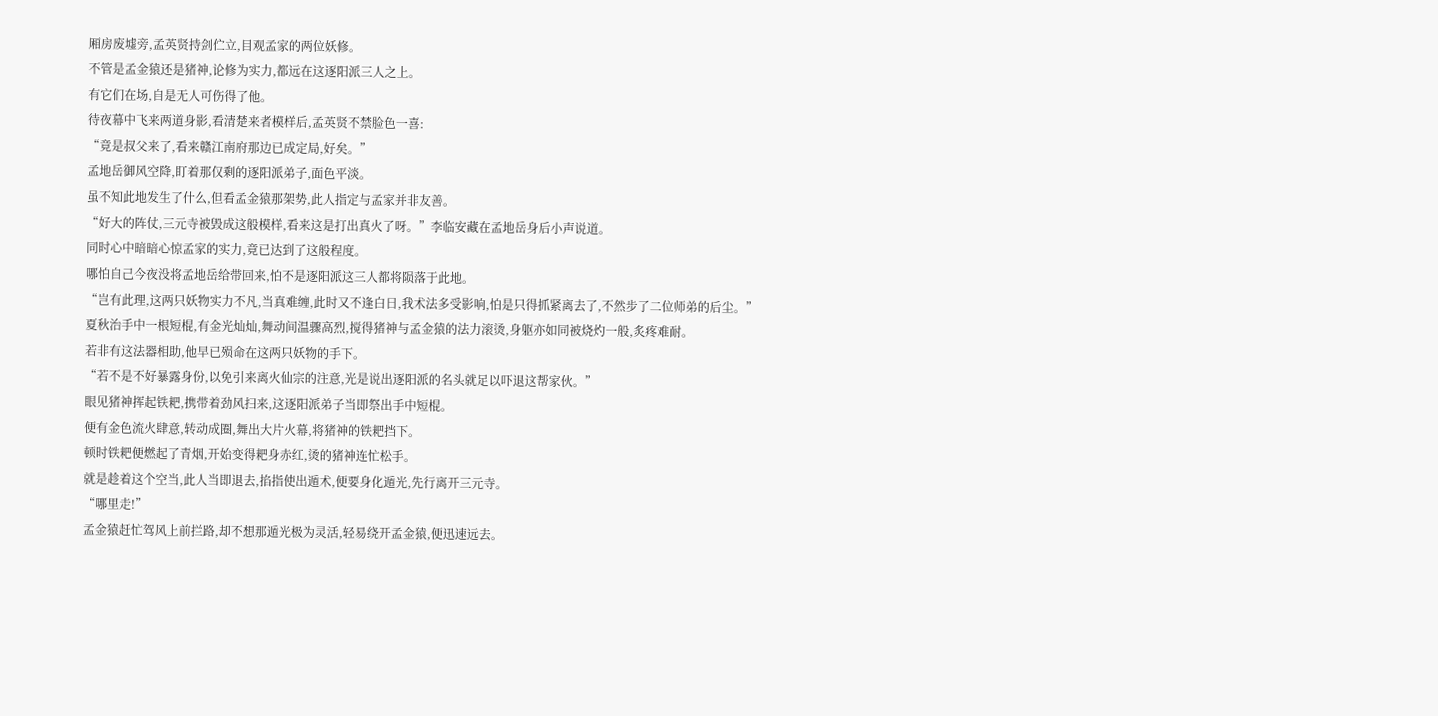厢房废墟旁,孟英贤持剑伫立,目观孟家的两位妖修。
不管是孟金猿还是猪神,论修为实力,都远在这逐阳派三人之上。
有它们在场,自是无人可伤得了他。
待夜幕中飞来两道身影,看清楚来者模样后,孟英贤不禁脸色一喜:
“竟是叔父来了,看来赣江南府那边已成定局,好矣。”
孟地岳御风空降,盯着那仅剩的逐阳派弟子,面色平淡。
虽不知此地发生了什么,但看孟金猿那架势,此人指定与孟家并非友善。
“好大的阵仗,三元寺被毁成这般模样,看来这是打出真火了呀。”李临安藏在孟地岳身后小声说道。
同时心中暗暗心惊孟家的实力,竟已达到了这般程度。
哪怕自己今夜没将孟地岳给带回来,怕不是逐阳派这三人都将陨落于此地。
“岂有此理,这两只妖物实力不凡,当真难缠,此时又不逢白日,我术法多受影响,怕是只得抓紧离去了,不然步了二位师弟的后尘。”
夏秋治手中一根短棍,有金光灿灿,舞动间温骤高烈,搅得猪神与孟金猿的法力滚烫,身躯亦如同被烧灼一般,炙疼难耐。
若非有这法器相助,他早已殒命在这两只妖物的手下。
“若不是不好暴露身份,以免引来离火仙宗的注意,光是说出逐阳派的名头就足以吓退这帮家伙。”
眼见猪神挥起铁耙,携带着劲风扫来,这逐阳派弟子当即祭出手中短棍。
便有金色流火肆意,转动成圈,舞出大片火幕,将猪神的铁耙挡下。
顿时铁耙便燃起了青烟,开始变得耙身赤红,烫的猪神连忙松手。
就是趁着这个空当,此人当即退去,掐指使出遁术,便要身化遁光,先行离开三元寺。
“哪里走!”
孟金猿赶忙驾风上前拦路,却不想那遁光极为灵活,轻易绕开孟金猿,便迅速远去。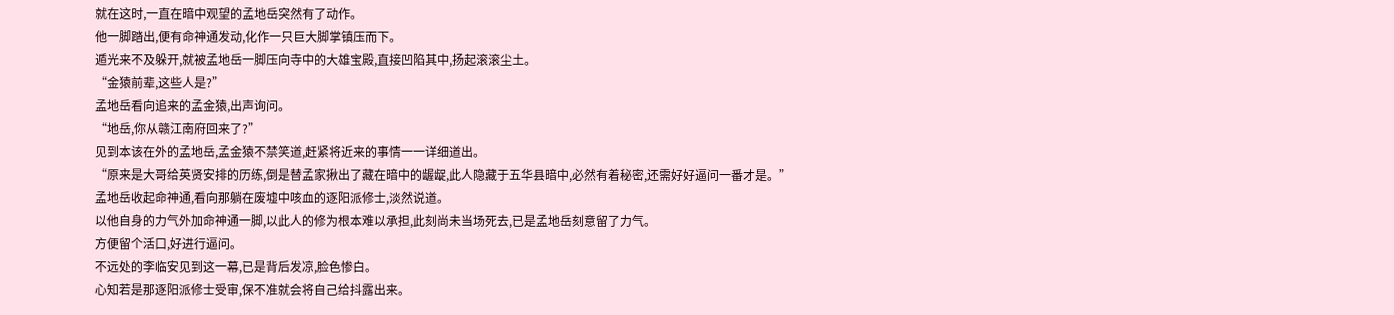就在这时,一直在暗中观望的孟地岳突然有了动作。
他一脚踏出,便有命神通发动,化作一只巨大脚掌镇压而下。
遁光来不及躲开,就被孟地岳一脚压向寺中的大雄宝殿,直接凹陷其中,扬起滚滚尘土。
“金猿前辈,这些人是?”
孟地岳看向追来的孟金猿,出声询问。
“地岳,你从赣江南府回来了?”
见到本该在外的孟地岳,孟金猿不禁笑道,赶紧将近来的事情一一详细道出。
“原来是大哥给英贤安排的历练,倒是替孟家揪出了藏在暗中的龌龊,此人隐藏于五华县暗中,必然有着秘密,还需好好逼问一番才是。”
孟地岳收起命神通,看向那躺在废墟中咳血的逐阳派修士,淡然说道。
以他自身的力气外加命神通一脚,以此人的修为根本难以承担,此刻尚未当场死去,已是孟地岳刻意留了力气。
方便留个活口,好进行逼问。
不远处的李临安见到这一幕,已是背后发凉,脸色惨白。
心知若是那逐阳派修士受审,保不准就会将自己给抖露出来。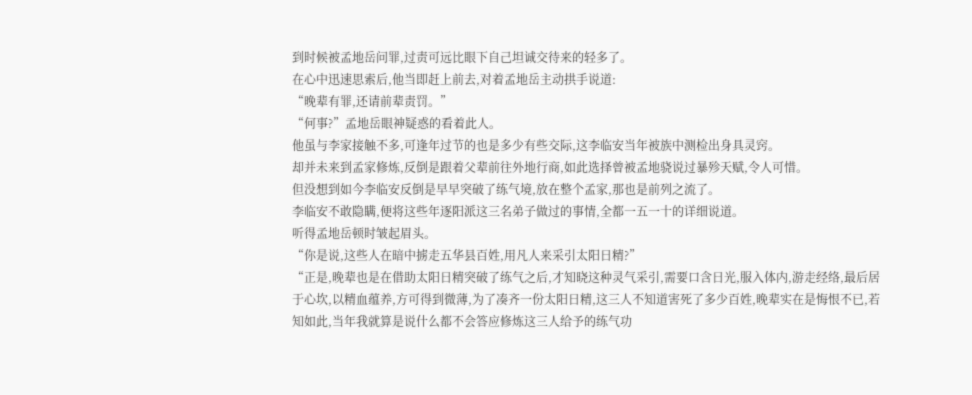到时候被孟地岳问罪,过责可远比眼下自己坦诚交待来的轻多了。
在心中迅速思索后,他当即赶上前去,对着孟地岳主动拱手说道:
“晚辈有罪,还请前辈责罚。”
“何事?”孟地岳眼神疑惑的看着此人。
他虽与李家接触不多,可逢年过节的也是多少有些交际,这李临安当年被族中测检出身具灵窍。
却并未来到孟家修炼,反倒是跟着父辈前往外地行商,如此选择曾被孟地骁说过暴殄天赋,令人可惜。
但没想到如今李临安反倒是早早突破了练气境,放在整个孟家,那也是前列之流了。
李临安不敢隐瞒,便将这些年逐阳派这三名弟子做过的事情,全都一五一十的详细说道。
听得孟地岳顿时皱起眉头。
“你是说,这些人在暗中掳走五华县百姓,用凡人来采引太阳日精?”
“正是,晚辈也是在借助太阳日精突破了练气之后,才知晓这种灵气采引,需要口含日光,服入体内,游走经络,最后居于心坎,以精血蕴养,方可得到微薄,为了凑齐一份太阳日精,这三人不知道害死了多少百姓,晚辈实在是悔恨不已,若知如此,当年我就算是说什么都不会答应修炼这三人给予的练气功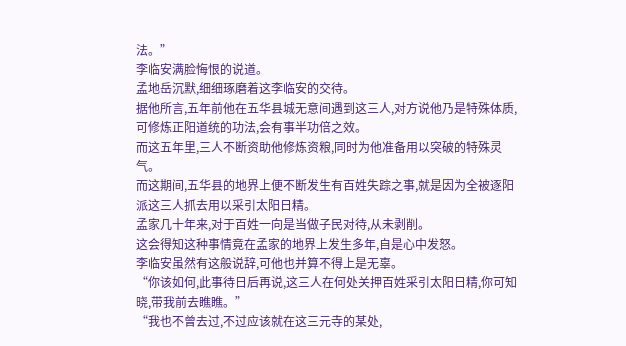法。”
李临安满脸悔恨的说道。
孟地岳沉默,细细琢磨着这李临安的交待。
据他所言,五年前他在五华县城无意间遇到这三人,对方说他乃是特殊体质,可修炼正阳道统的功法,会有事半功倍之效。
而这五年里,三人不断资助他修炼资粮,同时为他准备用以突破的特殊灵气。
而这期间,五华县的地界上便不断发生有百姓失踪之事,就是因为全被逐阳派这三人抓去用以采引太阳日精。
孟家几十年来,对于百姓一向是当做子民对待,从未剥削。
这会得知这种事情竟在孟家的地界上发生多年,自是心中发怒。
李临安虽然有这般说辞,可他也并算不得上是无辜。
“你该如何,此事待日后再说,这三人在何处关押百姓采引太阳日精,你可知晓,带我前去瞧瞧。”
“我也不曾去过,不过应该就在这三元寺的某处,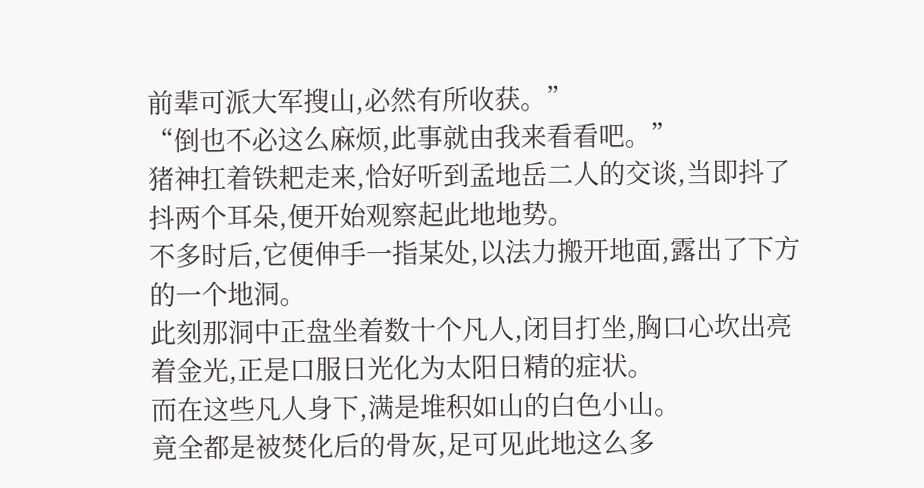前辈可派大军搜山,必然有所收获。”
“倒也不必这么麻烦,此事就由我来看看吧。”
猪神扛着铁耙走来,恰好听到孟地岳二人的交谈,当即抖了抖两个耳朵,便开始观察起此地地势。
不多时后,它便伸手一指某处,以法力搬开地面,露出了下方的一个地洞。
此刻那洞中正盘坐着数十个凡人,闭目打坐,胸口心坎出亮着金光,正是口服日光化为太阳日精的症状。
而在这些凡人身下,满是堆积如山的白色小山。
竟全都是被焚化后的骨灰,足可见此地这么多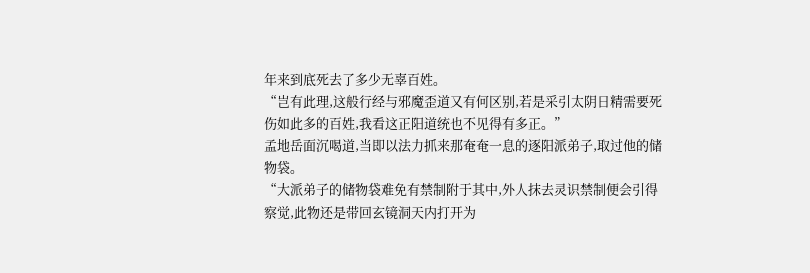年来到底死去了多少无辜百姓。
“岂有此理,这般行经与邪魔歪道又有何区别,若是采引太阴日精需要死伤如此多的百姓,我看这正阳道统也不见得有多正。”
孟地岳面沉喝道,当即以法力抓来那奄奄一息的逐阳派弟子,取过他的储物袋。
“大派弟子的储物袋难免有禁制附于其中,外人抹去灵识禁制便会引得察觉,此物还是带回玄镜洞天内打开为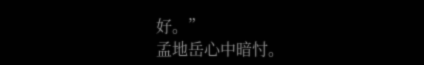好。”
孟地岳心中暗忖。